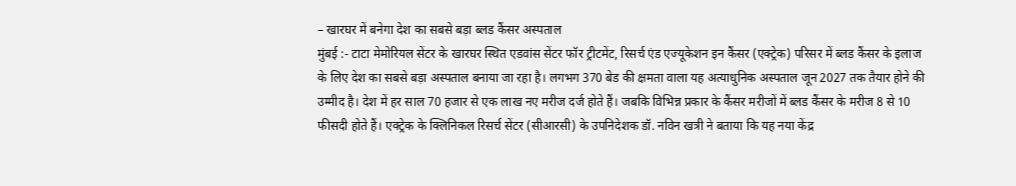– खारघर में बनेगा देश का सबसे बड़ा ब्लड कैंसर अस्पताल
मुंबई :- टाटा मेमोरियल सेंटर के खारघर स्थित एडवांस सेंटर फॉर ट्रीटमेंट, रिसर्च एंड एज्यूकेशन इन कैंसर (एक्ट्रेक) परिसर में ब्लड कैंसर के इलाज के लिए देश का सबसे बड़ा अस्पताल बनाया जा रहा है। लगभग 370 बेड की क्षमता वाला यह अत्याधुनिक अस्पताल जून 2027 तक तैयार होने की उम्मीद है। देश में हर साल 70 हजार से एक लाख नए मरीज दर्ज होते हैं। जबकि विभिन्न प्रकार के कैंसर मरीजों में ब्लड कैंसर के मरीज 8 से 10 फीसदी होते हैं। एक्ट्रेक के क्लिनिकल रिसर्च सेंटर (सीआरसी) के उपनिदेशक डॉ. नविन खत्री ने बताया कि यह नया केंद्र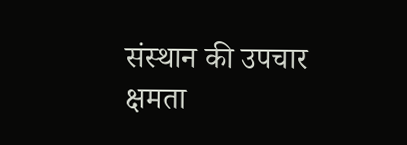संस्थान की उपचार क्षमता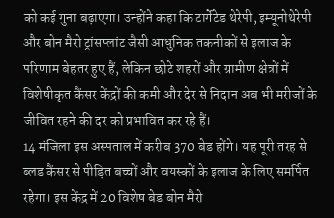को कई गुना बढ़ाएगा। उन्होंने कहा कि टार्गेटेड थेरेपी, इम्यूनोथेरेपी और बोन मैरो ट्रांसप्लांट जैसी आधुनिक तकनीकों से इलाज के परिणाम बेहतर हुए हैं, लेकिन छोटे शहरों और ग्रामीण क्षेत्रों में विशेषीकृत कैंसर केंद्रों की कमी और देर से निदान अब भी मरीजों के जीवित रहने की दर को प्रभावित कर रहे हैं।
14 मंजिला इस अस्पताल में करीब 370 बेड होंगे। यह पूरी तरह से ब्लड कैंसर से पीड़ित बच्चों और वयस्कों के इलाज के लिए समर्पित रहेगा। इस केंद्र में 20 विशेष बेड बोन मैरो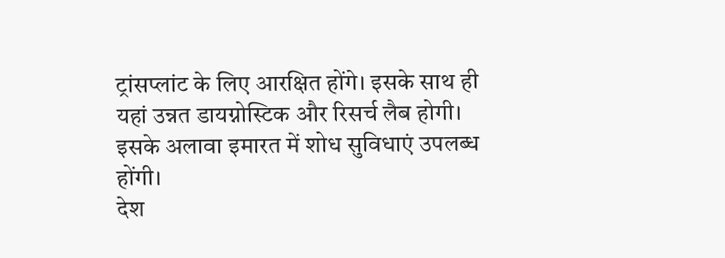ट्रांसप्लांट के लिए आरक्षित होंगे। इसके साथ ही यहां उन्नत डायग्नोस्टिक और रिसर्च लैब होगी। इसके अलावा इमारत में शोध सुविधाएं उपलब्ध होंगी।
देश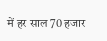में हर साल 70 हजार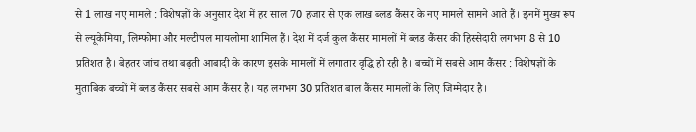से 1 लाख नए मामले : विशेषज्ञों के अनुसार देश में हर साल 70 हजार से एक लाख ब्लड कैंसर के नए मामले सामने आते हैं। इनमें मुख्य रूप से ल्यूकेमिया, लिम्फोमा और मल्टीपल मायलोमा शामिल हैं। देश में दर्ज कुल कैंसर मामलों में ब्लड कैंसर की हिस्सेदारी लगभग 8 से 10 प्रतिशत है। बेहतर जांच तथा बढ़ती आबादी के कारण इसके मामलों में लगातार वृद्धि हो रही है। बच्चों में सबसे आम कैंसर : विशेषज्ञों के मुताबिक बच्चों में ब्लड कैंसर सबसे आम कैंसर है। यह लगभग 30 प्रतिशत बाल कैंसर मामलों के लिए जिम्मेदार है।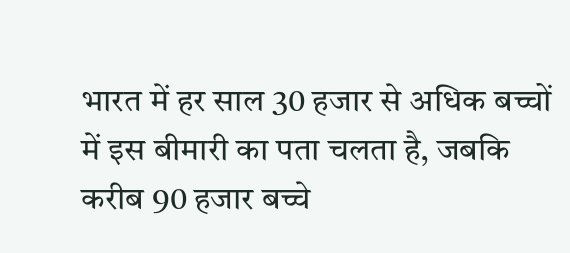भारत में हर साल 30 हजार से अधिक बच्चों में इस बीमारी का पता चलता है, जबकि करीब 90 हजार बच्चे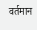वर्तमान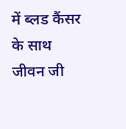में ब्लड कैंसर के साथ जीवन जी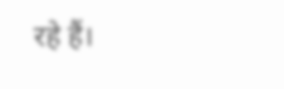रहे हैं।